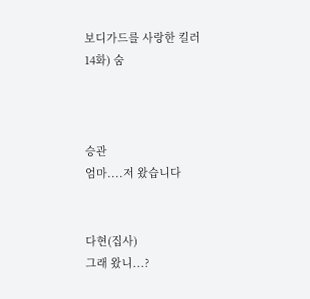보디가드를 사랑한 킬러
14화) 숨



승관
엄마....저 왔습니다


다현(집사)
그래 왔니...?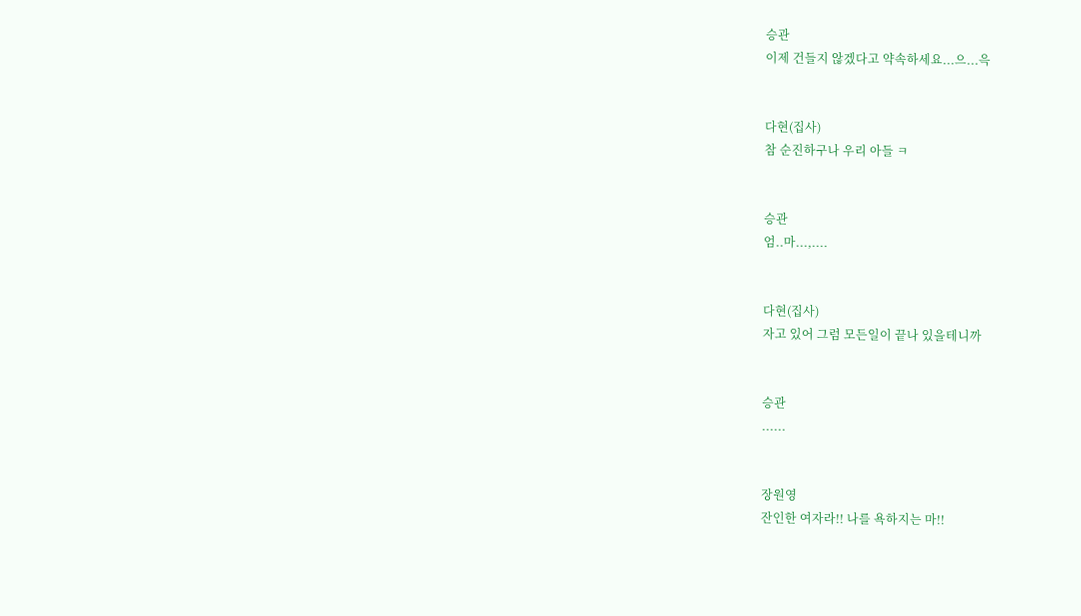승관
이제 건들지 않겠다고 약속하세요...으...윽


다현(집사)
참 순진하구나 우리 아들 ㅋ


승관
엄..마...,....


다현(집사)
자고 있어 그럼 모든일이 끝나 있을테니까


승관
......


장원영
잔인한 여자라!! 나를 욕하지는 마!!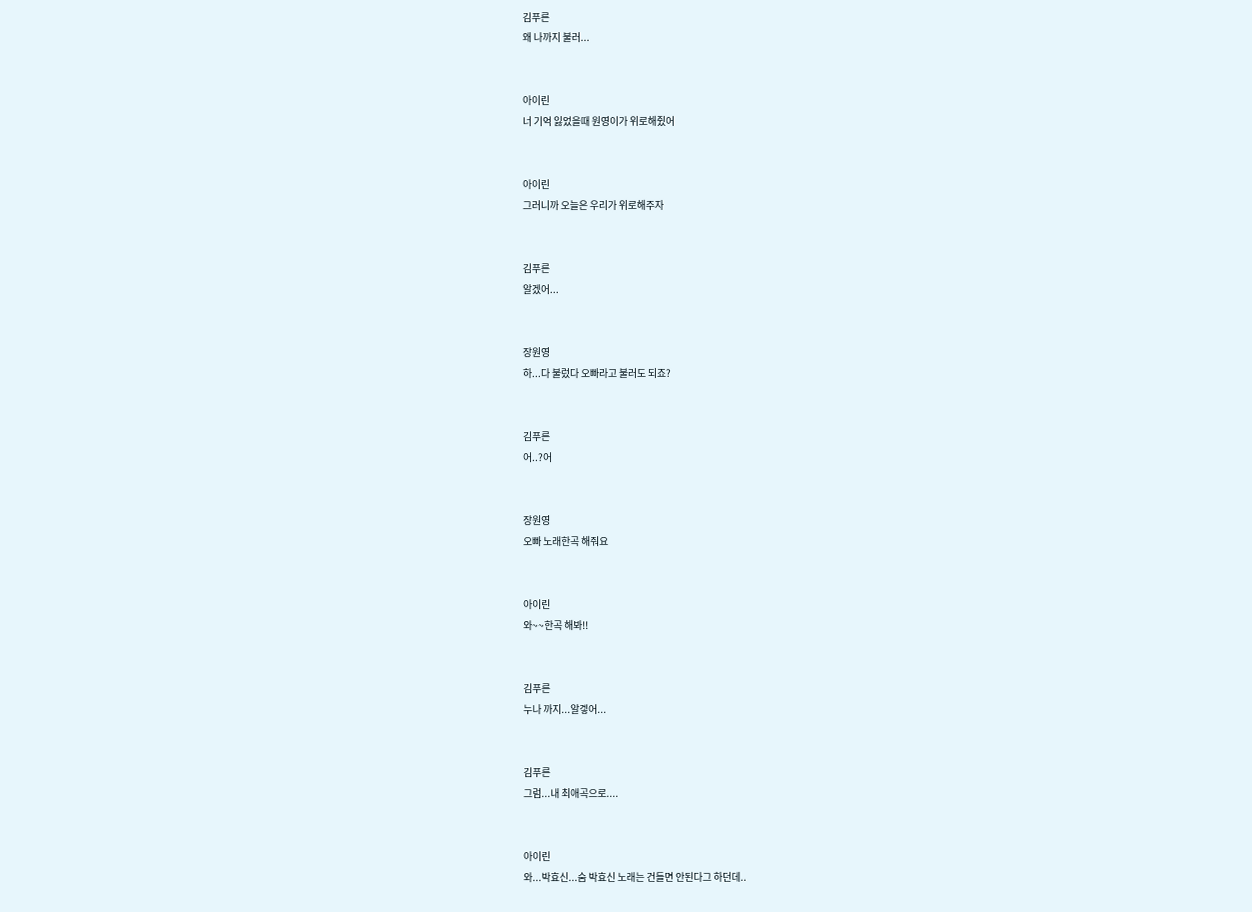김푸른
왜 나까지 불러...


아이린
너 기억 잃었을때 원영이가 위로해쥤어


아이린
그러니까 오늘은 우리가 위로해주자


김푸른
알겠어...


장원영
하...다 불렀다 오빠라고 불러도 되죠?


김푸른
어..?어


장원영
오빠 노래한곡 해줘요


아이린
와~~한곡 해봐!!


김푸른
누나 까지...알겧어...


김푸른
그럼...내 최애곡으로....


아이린
와...박효신...숨 박효신 노래는 건들면 안된다그 하던데..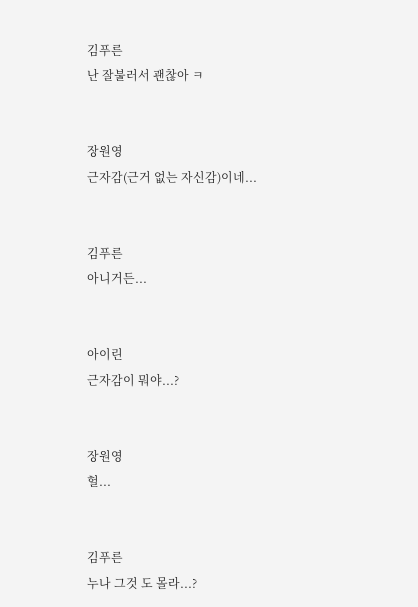김푸른
난 잘불러서 괜찮아 ㅋ


장원영
근자감(근거 없는 자신감)이네...


김푸른
아니거든...


아이린
근자감이 뭐야...?


장원영
헐...


김푸른
누나 그것 도 몰라...?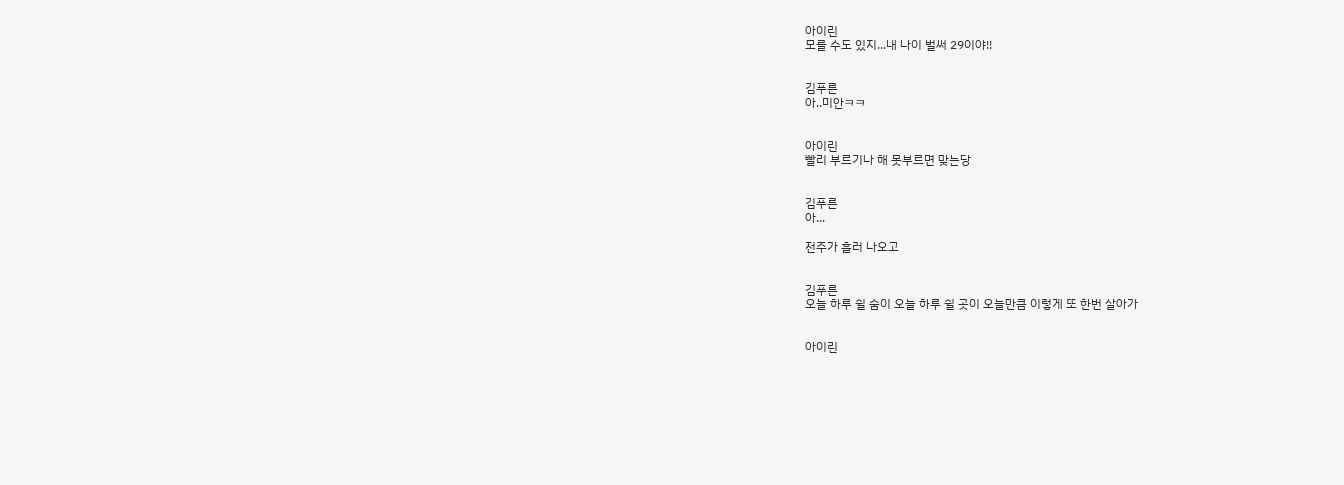아이린
모를 수도 있지...내 나이 벌써 29이야!!


김푸른
아..미안ㅋㅋ


아이린
빨리 부르기나 해 못부르면 맞는당


김푸른
아...

전주가 흘러 나오고


김푸른
오늘 하루 쉴 숨이 오늘 하루 쉴 곳이 오늘만큼 이렇게 또 한번 살아가


아이린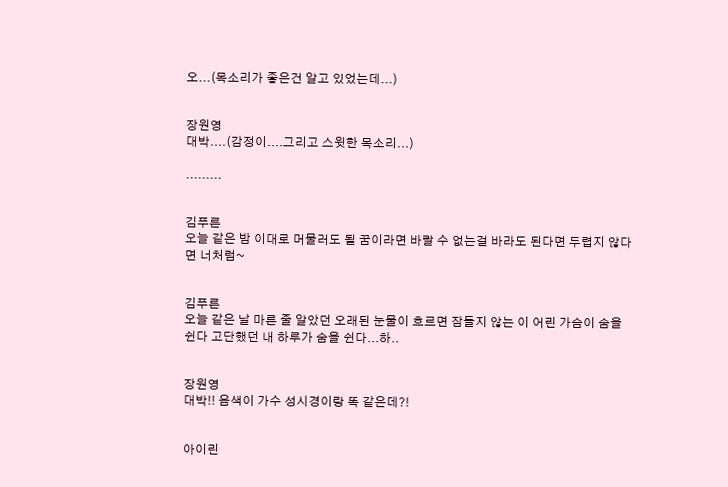오...(목소리가 좋은건 알고 있었는데...)


장원영
대박....(감정이....그리고 스윗한 목소리...)

.........


김푸른
오늘 같은 밤 이대로 머물러도 될 꿈이라면 바랄 수 없는걸 바라도 된다면 두렵지 않다면 너처럼~


김푸른
오늘 같은 날 마른 줄 알았던 오래된 눈물이 흐르면 잠들지 않는 이 어린 가슴이 숨을 쉰다 고단했던 내 하루가 숨을 쉰다...하..


장원영
대박!! 음색이 가수 성시경이랑 똑 같은데?!


아이린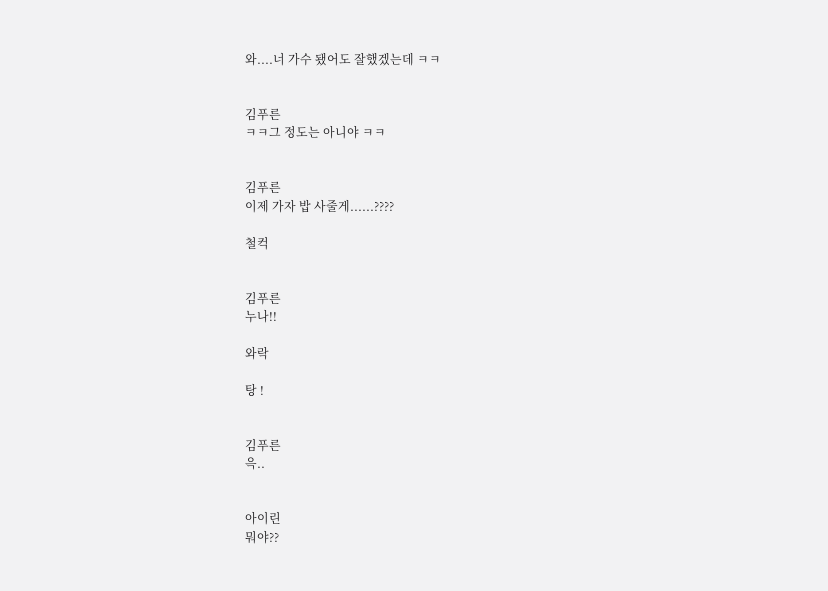와....너 가수 됐어도 잘했겠는데 ㅋㅋ


김푸른
ㅋㅋ그 정도는 아니야 ㅋㅋ


김푸른
이제 가자 밥 사줄게......????

철컥


김푸른
누나!!

와락

탕 !


김푸른
윽..


아이린
뭐야??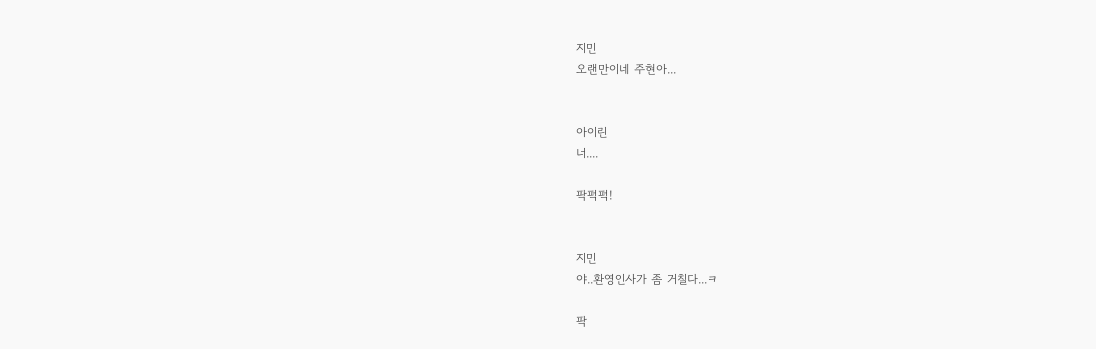지민
오랜만이네 주현아...


아이린
너....

팍퍽퍽!


지민
야..환영인사가 좀 거칠다...ㅋ

팍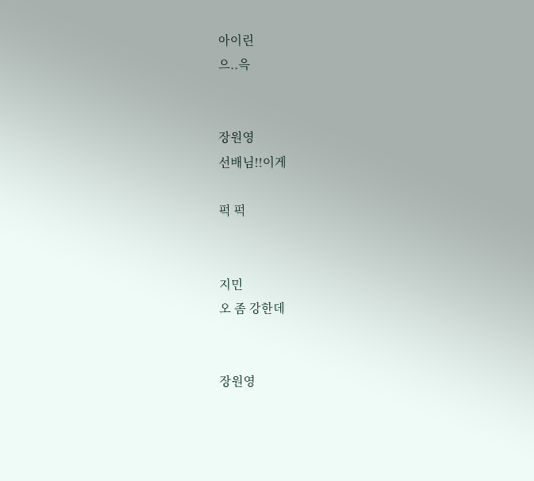아이린
으..윽


장원영
선배님!!이게

퍽 퍽


지민
오 좀 강한데


장원영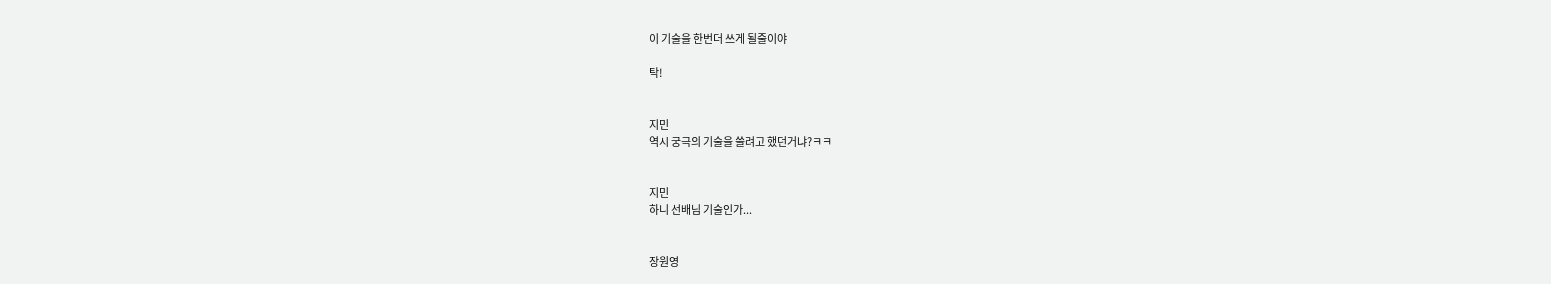이 기술을 한번더 쓰게 될줄이야

탁!


지민
역시 궁극의 기술을 쓸려고 했던거냐?ㅋㅋ


지민
하니 선배님 기술인가...


장원영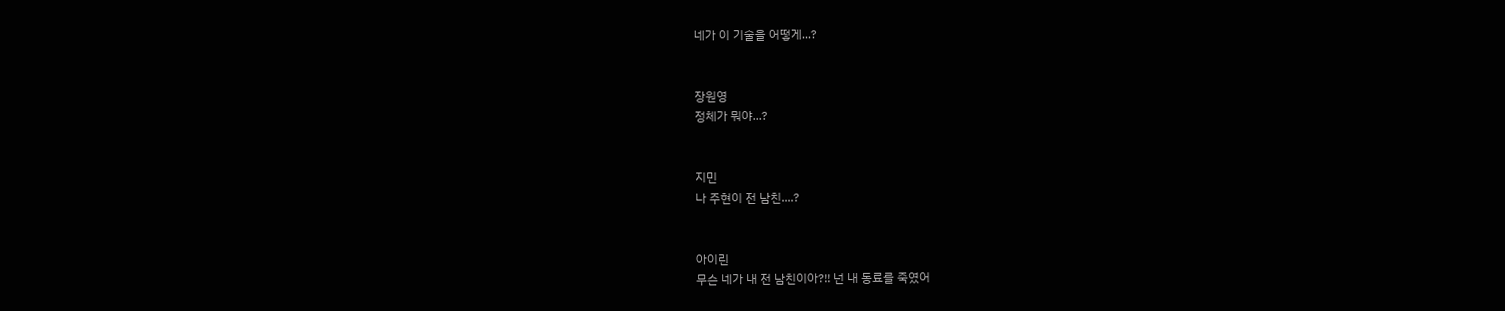네가 이 기술을 어떻게...?


장원영
정체가 뭐야...?


지민
나 주현이 전 남친....?


아이린
무슨 네가 내 전 남친이아?!! 넌 내 동료를 죽였어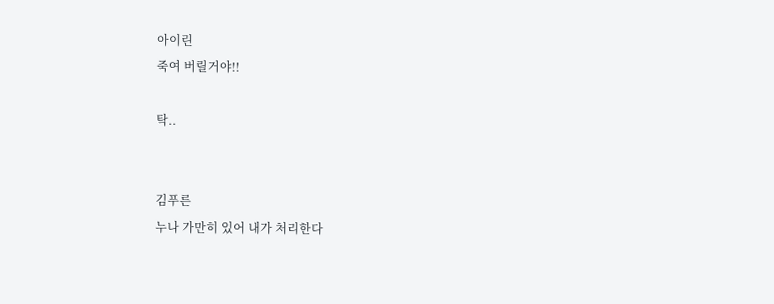아이린
죽여 버릴거야!!

탁..


김푸른
누나 가만히 있어 내가 처리한다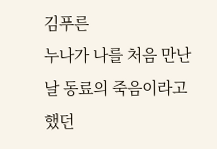김푸른
누나가 나를 처음 만난날 동료의 죽음이라고 했던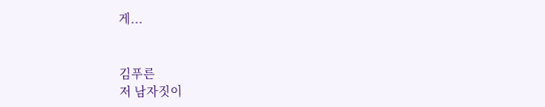게...


김푸른
저 남자짓이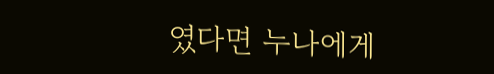였다면 누나에게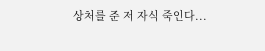상처를 준 저 자식 죽인다...